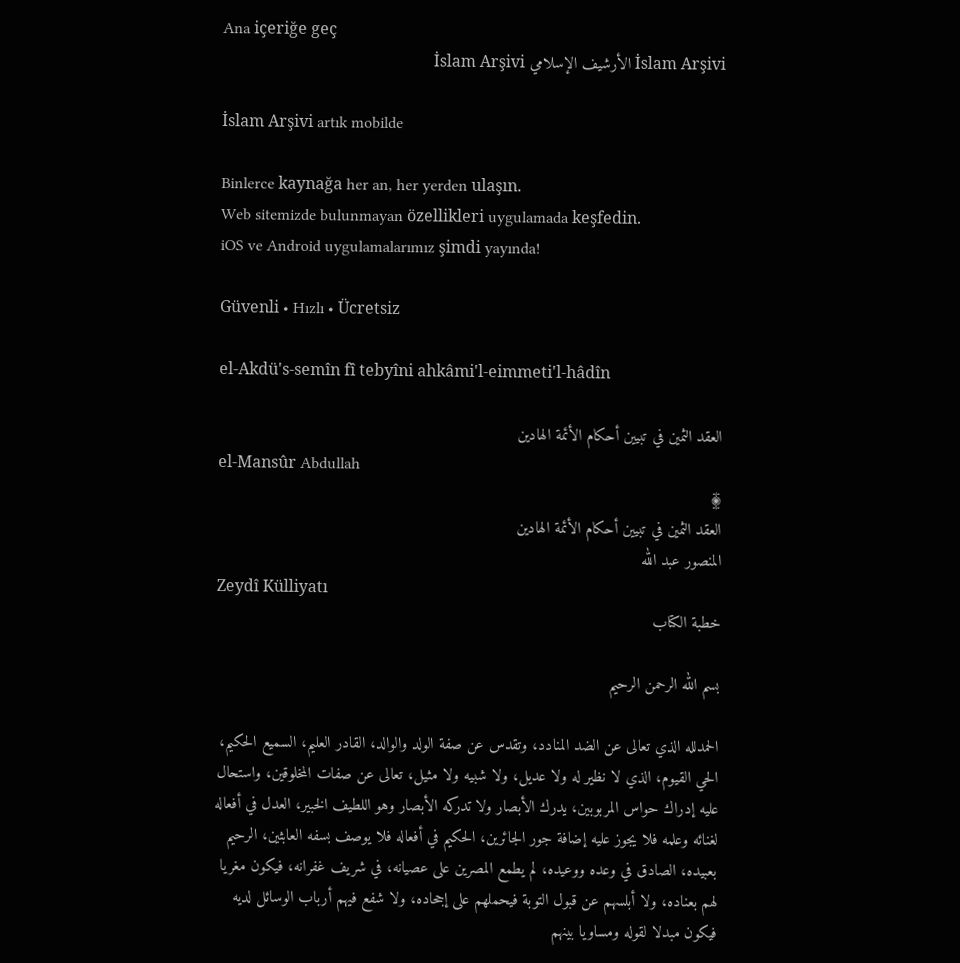Ana içeriğe geç
İslam Arşivi الأرشيف الإسلامي İslam Arşivi

İslam Arşivi artık mobilde

Binlerce kaynağa her an, her yerden ulaşın.
Web sitemizde bulunmayan özellikleri uygulamada keşfedin.
iOS ve Android uygulamalarımız şimdi yayında!

Güvenli • Hızlı • Ücretsiz

el-Akdü's-semîn fî tebyîni ahkâmi'l-eimmeti'l-hâdîn

العقد الثمين في تبيين أحكام الأئمة الهادين
el-Mansûr Abdullah
۩
العقد الثمين في تبيين أحكام الأئمة الهادين
المنصور عبد الله
Zeydî Külliyatı
خطبة الكتاب

بسم الله الرحمن الرحيم

الحمدلله الذي تعالى عن الضد المنادد، وتقدس عن صفة الولد والوالد، القادر العليم، السميع الحكيم، الحي القيوم، الذي لا نظير له ولا عديل، ولا شبيه ولا مثيل، تعالى عن صفات المخلوقين، واستحال عليه إدراك حواس المربوبين، يدرك الأبصار ولا تدركه الأبصار وهو اللطيف الخبير، العدل في أفعاله لغنائه وعلمه فلا يجوز عليه إضافة جور الجائرين، الحكيم في أفعاله فلا يوصف بسفه العابثين، الرحيم بعبيده، الصادق في وعده ووعيده، لم يطمع المصرين على عصيانه، في شريف غفرانه، فيكون مغريا لهم بعناده، ولا أبلسهم عن قبول التوبة فيحملهم على إجحاده، ولا شفع فيهم أرباب الوسائل لديه فيكون مبدلا لقوله ومساويا بينهم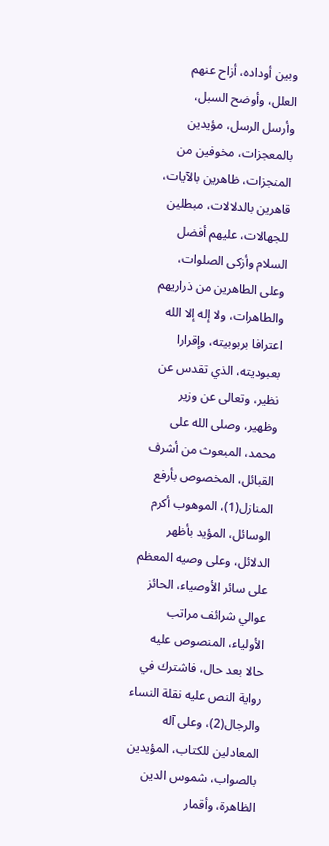وبين أوداده، أزاح عنهم العلل، وأوضح السبل، وأرسل الرسل، مؤيدين بالمعجزات، مخوفين من المنجزات، ظاهرين بالآيات، قاهرين بالدلالات، مبطلين للجهالات، عليهم أفضل السلام وأزكى الصلوات، وعلى الطاهرين من ذراريهم والطاهرات، ولا إله إلا الله اعترافا بربوبيته، وإقرارا بعبوديته، الذي تقدس عن نظير، وتعالى عن وزير وظهير، وصلى الله على محمد، المبعوث من أشرف القبائل، المخصوص بأرفع المنازل(1)، الموهوب أكرم الوسائل، المؤيد بأظهر الدلائل، وعلى وصيه المعظم على سائر الأوصياء، الحائز عوالي شرائف مراتب الأولياء، المنصوص عليه حالا بعد حال، فاشترك في رواية النص عليه نقلة النساء والرجال(2)، وعلى آله المعادلين للكتاب، المؤيدين بالصواب، شموس الدين الظاهرة، وأقمار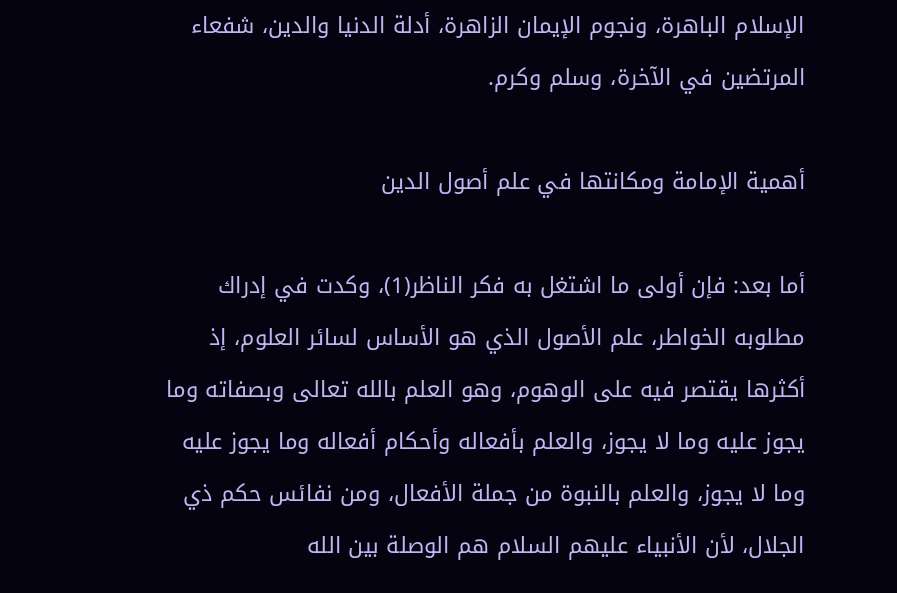الإسلام الباهرة، ونجوم الإيمان الزاهرة، أدلة الدنيا والدين، شفعاء المرتضين في الآخرة، وسلم وكرم.

أهمية الإمامة ومكانتها في علم أصول الدين

أما بعد: فإن أولى ما اشتغل به فكر الناظر(1)، وكدت في إدراك مطلوبه الخواطر، علم الأصول الذي هو الأساس لسائر العلوم، إذ أكثرها يقتصر فيه على الوهوم، وهو العلم بالله تعالى وبصفاته وما يجوز عليه وما لا يجوز، والعلم بأفعاله وأحكام أفعاله وما يجوز عليه وما لا يجوز، والعلم بالنبوة من جملة الأفعال، ومن نفائس حكم ذي الجلال، لأن الأنبياء عليهم السلام هم الوصلة بين الله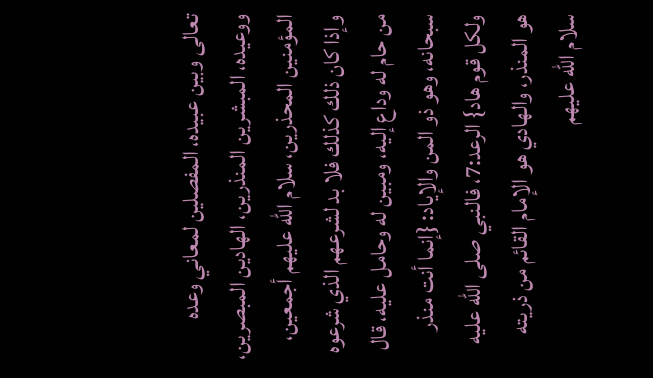تعالى وبين عبيده، المفصلين لمعاني وعده ووعيده، المبشرين المنذرين، الهادين المبصرين، المؤمنين المحذرين، سلام الله عليهم أجمعين، وإذا كان ذلك كذلك فلا بد لشرعهم الذي شرعوه من حام له وداع إليه، ومبين له وحامل عليه، قال سبحانه، وهو ذو المن والإياد: {إنما أنت منذر ولكل قوم هاد} الرعد:7، فالنبي صلى الله عليه  هو المنذر، والهادي هو الإمام القائم من ذريته سلام الله عليهم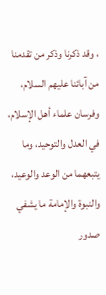، وقد ذكرنا وذكر من تقدمنا من آبائنا عليهم السلام، وفرسان علماء أهل الإسلام، في العدل والتوحيد، وما يتبعهما من الوعد والوعيد، والنبوة والإمامة ما يشفي صدور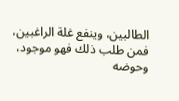الطالبين، وينفع غلة الراغبين، فمن طلب ذلك فهو موجود، وحوضه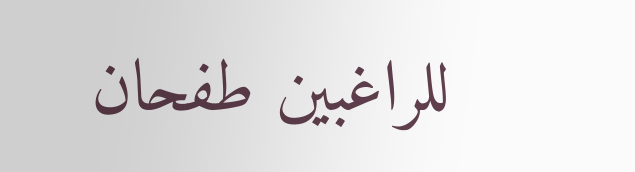للراغبين طفحان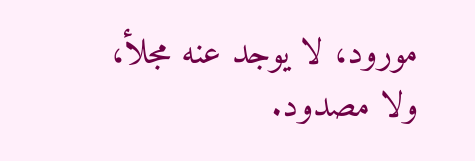مورود، لا يوجد عنه مجلأ، ولا مصدود.